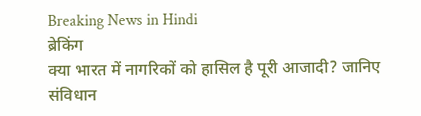Breaking News in Hindi
ब्रेकिंग
क्या भारत में नागरिकों को हासिल है पूरी आजादी? जानिए संविधान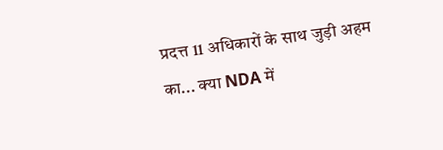प्रदत्त 11 अधिकारों के साथ जुड़ी अहम का... क्या NDA में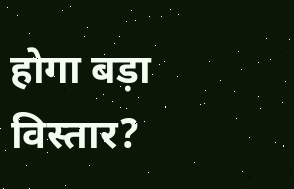होगा बड़ा विस्तार?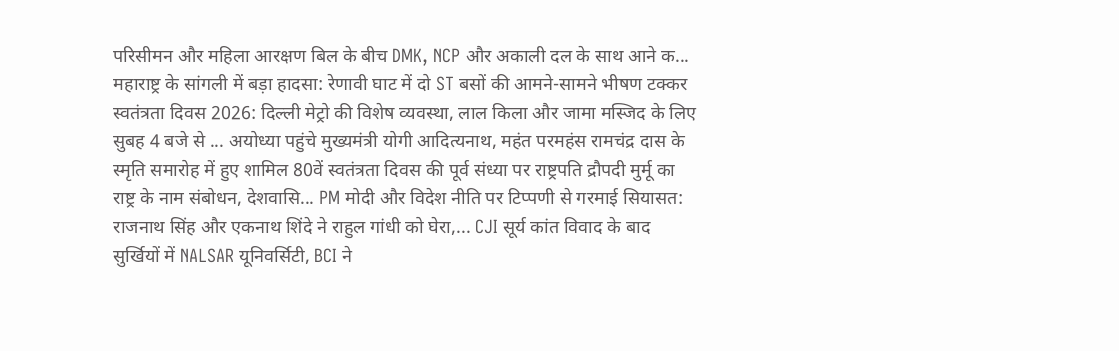परिसीमन और महिला आरक्षण बिल के बीच DMK, NCP और अकाली दल के साथ आने क... महाराष्ट्र के सांगली में बड़ा हादसा: रेणावी घाट में दो ST बसों की आमने-सामने भीषण टक्कर स्वतंत्रता दिवस 2026: दिल्ली मेट्रो की विशेष व्यवस्था, लाल किला और जामा मस्जिद के लिए सुबह 4 बजे से ... अयोध्या पहुंचे मुख्यमंत्री योगी आदित्यनाथ, महंत परमहंस रामचंद्र दास के स्मृति समारोह में हुए शामिल 80वें स्वतंत्रता दिवस की पूर्व संध्या पर राष्ट्रपति द्रौपदी मुर्मू का राष्ट्र के नाम संबोधन, देशवासि... PM मोदी और विदेश नीति पर टिप्पणी से गरमाई सियासत: राजनाथ सिंह और एकनाथ शिंदे ने राहुल गांधी को घेरा,... CJI सूर्य कांत विवाद के बाद सुर्खियों में NALSAR यूनिवर्सिटी, BCI ने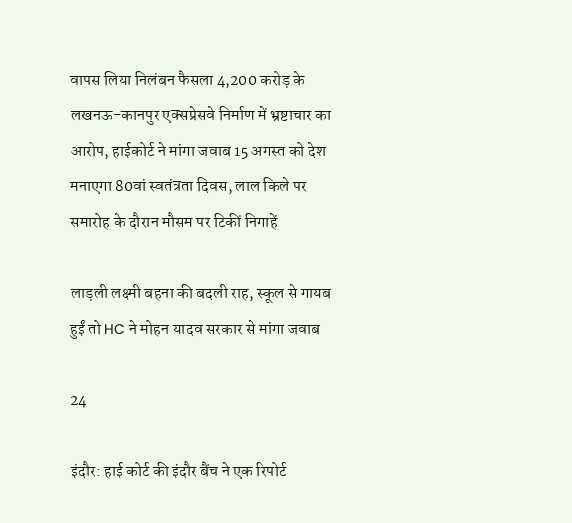वापस लिया निलंबन फैसला 4,200 करोड़ के लखनऊ-कानपुर एक्सप्रेसवे निर्माण में भ्रष्टाचार का आरोप, हाईकोर्ट ने मांगा जवाब 15 अगस्त को देश मनाएगा 80वां स्वतंत्रता दिवस, लाल किले पर समारोह के दौरान मौसम पर टिकीं निगाहें

लाड़ली लक्ष्मी बहना की बदली राह, स्कूल से गायब हुईं तो HC ने मोहन यादव सरकार से मांगा जवाब

24

इंदौर: हाई कोर्ट की इंदौर बैंच ने एक रिपोर्ट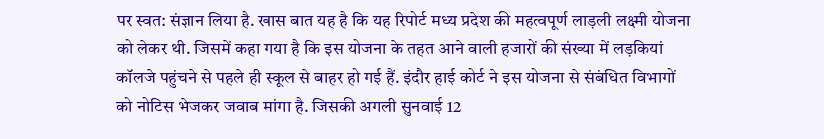पर स्वत: संज्ञान लिया है. खास बात यह है कि यह रिपोर्ट मध्य प्रदेश की महत्वपूर्ण लाड़ली लक्ष्मी योजना को लेकर थी. जिसमें कहा गया है कि इस योजना के तहत आने वाली हजारों की संख्या में लड़कियां कॉलजे पहुंचने से पहले ही स्कूल से बाहर हो गई हैं. इंदौर हाई कोर्ट ने इस योजना से संबंधित विभागों को नोटिस भेजकर जवाब मांगा है. जिसकी अगली सुनवाई 12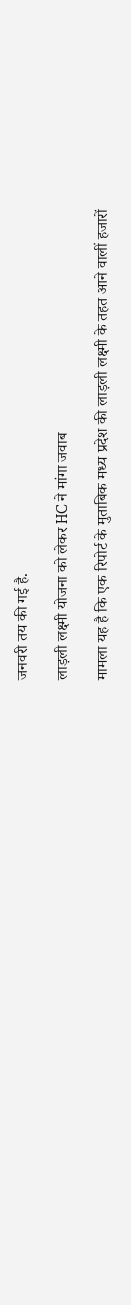जनवरी तय की गई है.

लाड़ली लक्ष्मी योजना को लेकर HC ने मांगा जवाब

मामला यह है कि एक रिपोर्ट के मुताबिक मध्य प्रदेश की लाड़ली लक्ष्मी के तहत आने वालीं हजारों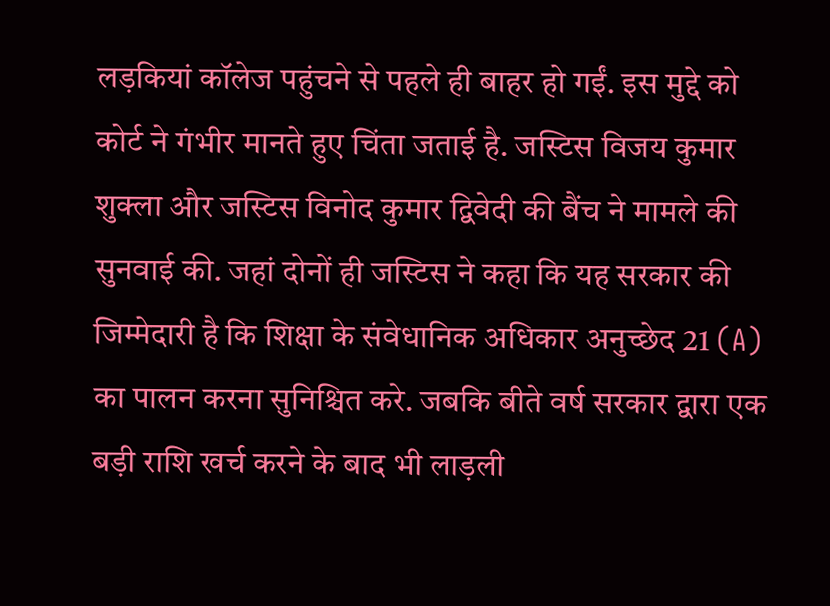लड़कियां कॉलेज पहुंचने से पहले ही बाहर हो गईं. इस मुद्दे को कोर्ट ने गंभीर मानते हुए चिंता जताई है. जस्टिस विजय कुमार शुक्ला और जस्टिस विनोद कुमार द्विवेदी की बैंच ने मामले की सुनवाई की. जहां दोनों ही जस्टिस ने कहा कि यह सरकार की जिम्मेदारी है कि शिक्षा के संवेधानिक अधिकार अनुच्छेद 21 (A) का पालन करना सुनिश्चित करे. जबकि बीते वर्ष सरकार द्वारा एक बड़ी राशि खर्च करने के बाद भी लाड़ली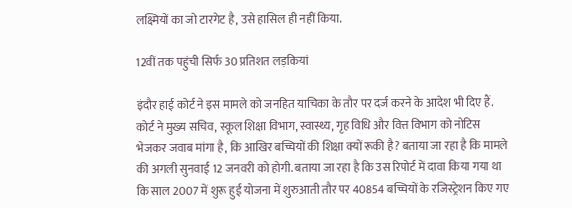लक्ष्मियों का जो टारगेट है, उसे हासिल ही नहीं किया.

12वीं तक पहुंची सिर्फ 30 प्रतिशत लड़कियां

इंदौर हाई कोर्ट ने इस मामले को जनहित याचिका के तौर पर दर्ज करने के आदेश भी दिए हैं. कोर्ट ने मुख्य सचिव, स्कूल शिक्षा विभाग, स्वास्थ्य, गृह विधि और वित्त विभाग को नोटिस भेजकर जवाब मांगा है, कि आखिर बच्चियों की शिक्षा क्यों रूकी है? बताया जा रहा है कि मामले की अगली सुनवाई 12 जनवरी को होगी. बताया जा रहा है कि उस रिपोर्ट में दावा किया गया था कि साल 2007 में शुरू हुई योजना में शुरुआती तौर पर 40854 बच्चियों के रजिस्ट्रेशन किए गए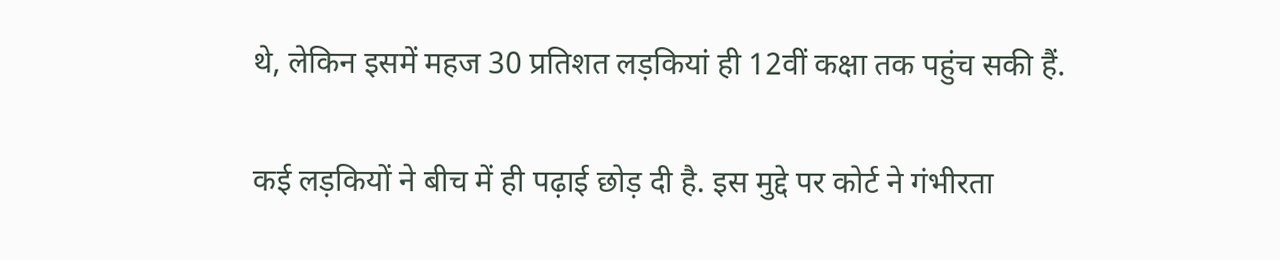थे, लेकिन इसमें महज 30 प्रतिशत लड़कियां ही 12वीं कक्षा तक पहुंच सकी हैं.

कई लड़कियों ने बीच में ही पढ़ाई छोड़ दी है. इस मुद्दे पर कोर्ट ने गंभीरता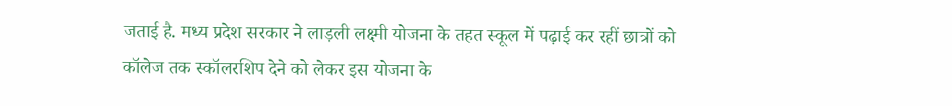जताई है. मध्य प्रदेश सरकार ने लाड़ली लक्ष्मी योजना के तहत स्कूल में पढ़ाई कर रहीं छात्रों को कॉलेज तक स्कॉलरशिप देने को लेकर इस योजना के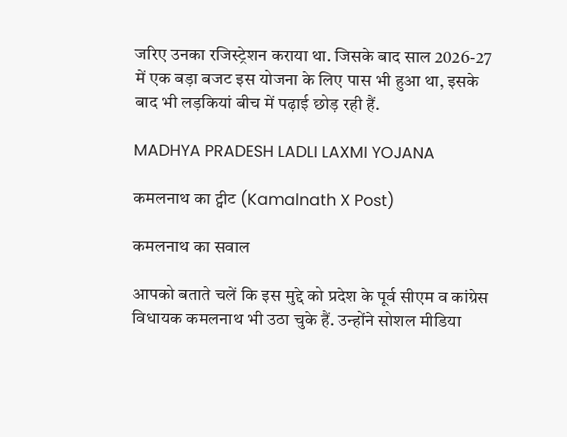जरिए उनका रजिस्ट्रेशन कराया था. जिसके बाद साल 2026-27 में एक बड़ा बजट इस योजना के लिए पास भी हुआ था, इसके बाद भी लड़कियां बीच में पढ़ाई छोड़ रही हैं.

MADHYA PRADESH LADLI LAXMI YOJANA

कमलनाथ का ट्वीट (Kamalnath X Post)

कमलनाथ का सवाल

आपको बताते चलें कि इस मुद्दे को प्रदेश के पूर्व सीएम व कांग्रेस विधायक कमलनाथ भी उठा चुके हैं. उन्होंने सोशल मीडिया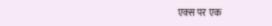एक्स पर एक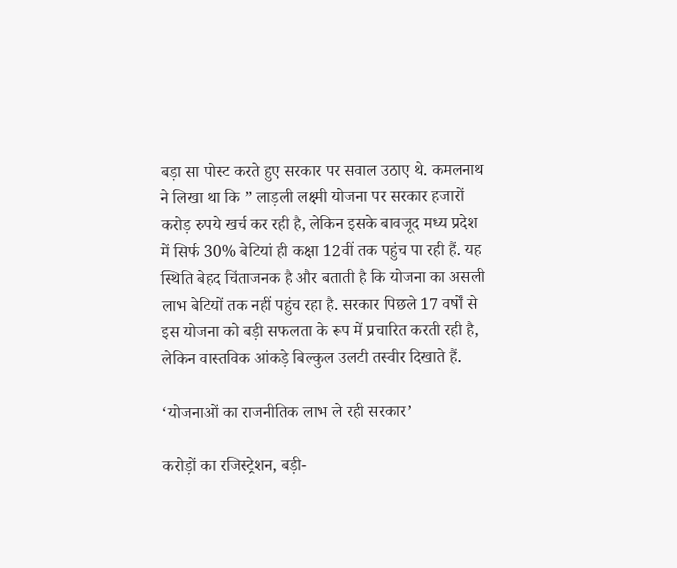बड़ा सा पोस्ट करते हुए सरकार पर सवाल उठाए थे. कमलनाथ ने लिखा था कि ” लाड़ली लक्ष्मी योजना पर सरकार हजारों करोड़ रुपये खर्च कर रही है, लेकिन इसके बावजूद मध्य प्रदेश में सिर्फ 30% बेटियां ही कक्षा 12वीं तक पहुंच पा रही हैं. यह स्थिति बेहद चिंताजनक है और बताती है कि योजना का असली लाभ बेटियों तक नहीं पहुंच रहा है. सरकार पिछले 17 वर्षों से इस योजना को बड़ी सफलता के रूप में प्रचारित करती रही है, लेकिन वास्तविक आंकड़े बिल्कुल उलटी तस्वीर दिखाते हैं.

‘योजनाओं का राजनीतिक लाभ ले रही सरकार’

करोड़ों का रजिस्ट्रेशन, बड़ी-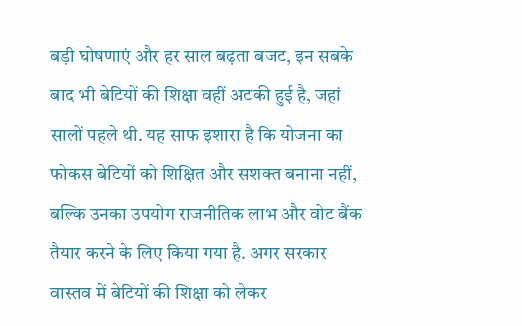बड़ी घोषणाएं और हर साल बढ़ता बजट, इन सबके बाद भी बेटियों की शिक्षा वहीं अटकी हुई है, जहां सालों पहले थी. यह साफ इशारा है कि योजना का फोकस बेटियों को शिक्षित और सशक्त बनाना नहीं, बल्कि उनका उपयोग राजनीतिक लाभ और वोट बैंक तैयार करने के लिए किया गया है. अगर सरकार वास्तव में बेटियों की शिक्षा को लेकर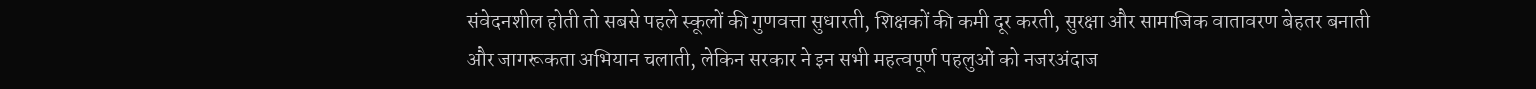संवेदनशील होती तो सबसे पहले स्कूलों की गुणवत्ता सुधारती, शिक्षकों की कमी दूर करती, सुरक्षा और सामाजिक वातावरण बेहतर बनाती और जागरूकता अभियान चलाती, लेकिन सरकार ने इन सभी महत्वपूर्ण पहलुओं को नजरअंदाज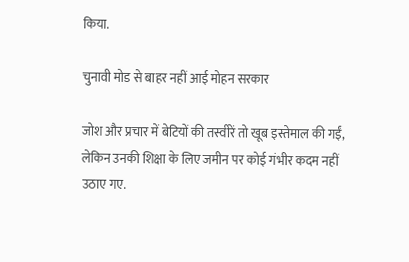किया.

चुनावी मोड से बाहर नहीं आई मोहन सरकार

जोश और प्रचार में बेटियों की तस्वीरें तो खूब इस्तेमाल की गईं, लेकिन उनकी शिक्षा के लिए जमीन पर कोई गंभीर कदम नहीं उठाए गए.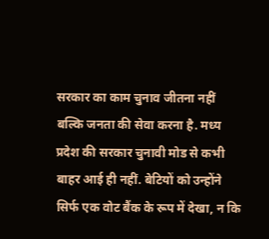सरकार का काम चुनाव जीतना नहीं बल्कि जनता की सेवा करना है. मध्य प्रदेश की सरकार चुनावी मोड से कभी बाहर आई ही नहीं. बेटियों को उन्होंने सिर्फ एक वोट बैंक के रूप में देखा, न कि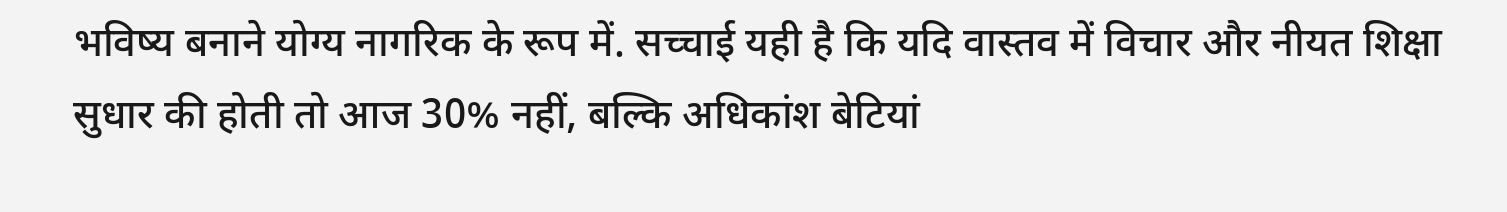भविष्य बनाने योग्य नागरिक के रूप में. सच्चाई यही है कि यदि वास्तव में विचार और नीयत शिक्षा सुधार की होती तो आज 30% नहीं, बल्कि अधिकांश बेटियां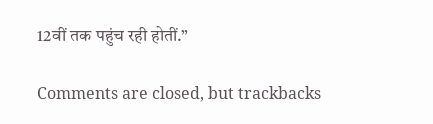12वीं तक पहुंच रही होतीं.”

Comments are closed, but trackbacks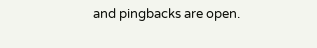and pingbacks are open.